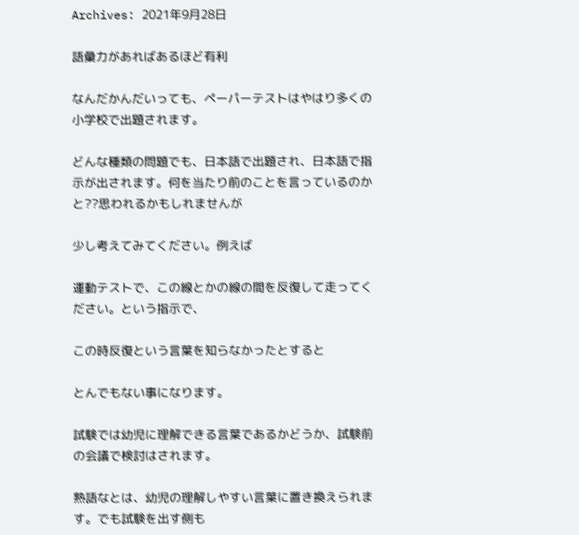Archives: 2021年9月28日

語彙力があればあるほど有利

なんだかんだいっても、ペーパーテストはやはり多くの小学校で出題されます。

どんな種類の問題でも、日本語で出題され、日本語で指示が出されます。何を当たり前のことを言っているのかと??思われるかもしれませんが

少し考えてみてください。例えば

運動テストで、この線とかの線の間を反復して走ってください。という指示で、

この時反復という言葉を知らなかったとすると

とんでもない事になります。

試験では幼児に理解できる言葉であるかどうか、試験前の会議で検討はされます。

熟語なとは、幼児の理解しやすい言葉に置き換えられます。でも試験を出す側も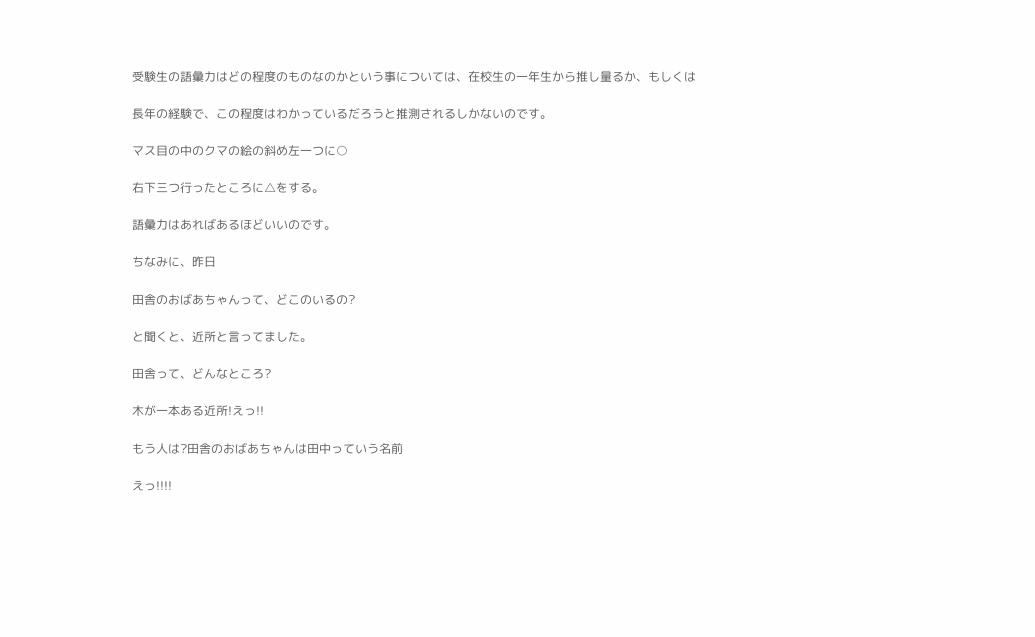受験生の語彙力はどの程度のものなのかという事については、在校生の一年生から推し量るか、もしくは

長年の経験で、この程度はわかっているだろうと推測されるしかないのです。

マス目の中のクマの絵の斜め左一つに○

右下三つ行ったところに△をする。

語彙力はあればあるほどいいのです。

ちなみに、昨日

田舎のおばあちゃんって、どこのいるの?

と聞くと、近所と言ってました。

田舎って、どんなところ?

木が一本ある近所!えっ!!

もう人は?田舎のおばあちゃんは田中っていう名前

えっ!!!!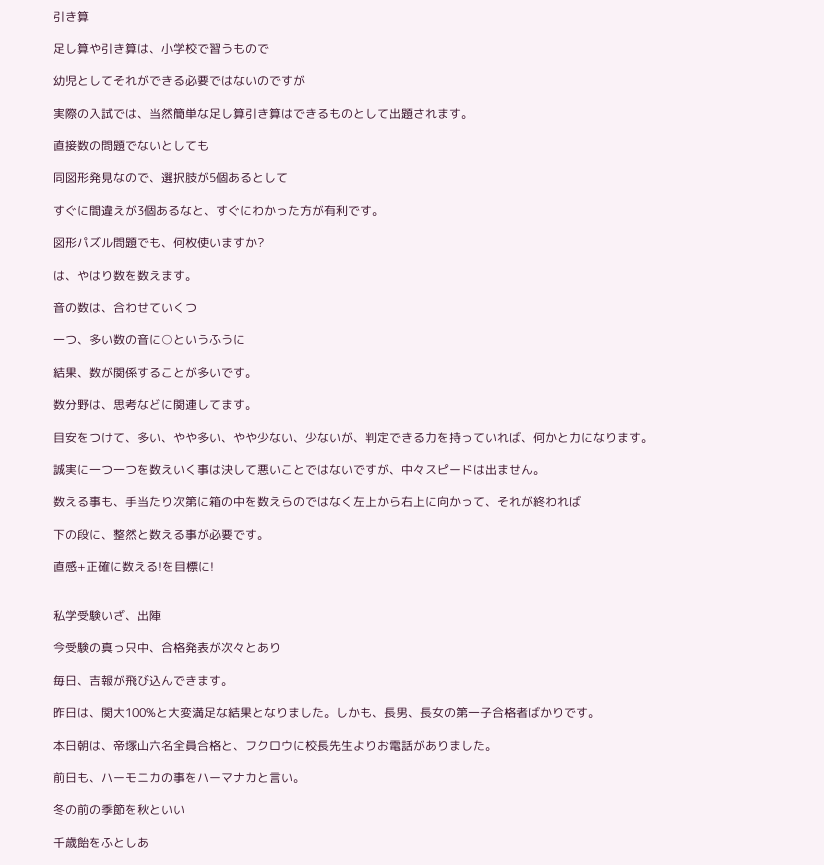引き算

足し算や引き算は、小学校で習うもので

幼児としてそれができる必要ではないのですが

実際の入試では、当然簡単な足し算引き算はできるものとして出題されます。

直接数の問題でないとしても

同図形発見なので、選択肢が5個あるとして

すぐに間違えが3個あるなと、すぐにわかった方が有利です。

図形パズル問題でも、何枚使いますか?

は、やはり数を数えます。

音の数は、合わせていくつ

一つ、多い数の音に○というふうに

結果、数が関係することが多いです。

数分野は、思考などに関連してます。

目安をつけて、多い、やや多い、やや少ない、少ないが、判定できる力を持っていれば、何かと力になります。

誠実に一つ一つを数えいく事は決して悪いことではないですが、中々スピードは出ません。

数える事も、手当たり次第に箱の中を数えらのではなく左上から右上に向かって、それが終われば

下の段に、整然と数える事が必要です。

直感+正確に数える!を目標に!


私学受験いざ、出陣

今受験の真っ只中、合格発表が次々とあり

毎日、吉報が飛び込んできます。

昨日は、関大100%と大変満足な結果となりました。しかも、長男、長女の第一子合格者ばかりです。

本日朝は、帝塚山六名全員合格と、フクロウに校長先生よりお電話がありました。

前日も、ハーモニカの事をハーマナカと言い。

冬の前の季節を秋といい

千歳飴をふとしあ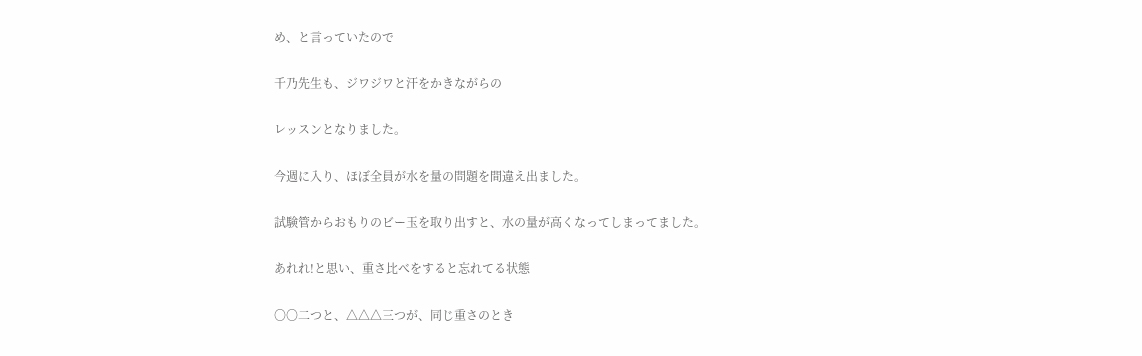め、と言っていたので

千乃先生も、ジワジワと汗をかきながらの

レッスンとなりました。

今週に入り、ほぼ全員が水を量の問題を間違え出ました。

試験管からおもりのビー玉を取り出すと、水の量が高くなってしまってました。

あれれ!と思い、重さ比べをすると忘れてる状態

〇〇二つと、△△△三つが、同じ重さのとき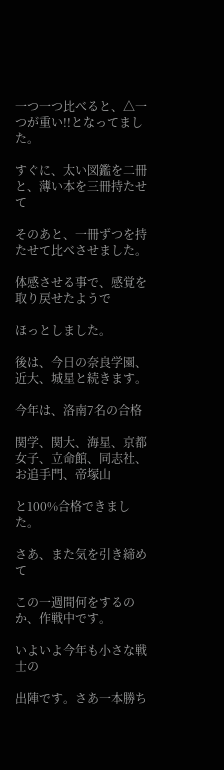一つ一つ比べると、△一つが重い!!となってました。

すぐに、太い図鑑を二冊と、薄い本を三冊持たせて

そのあと、一冊ずつを持たせて比べさせました。

体感させる事で、感覚を取り戻せたようで

ほっとしました。

後は、今日の奈良学園、近大、城星と続きます。

今年は、洛南7名の合格

関学、関大、海星、京都女子、立命館、同志社、お追手門、帝塚山

と100%合格できました。

さあ、また気を引き締めて

この一週間何をするのか、作戦中です。

いよいよ今年も小さな戦士の

出陣です。さあ一本勝ち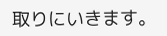取りにいきます。